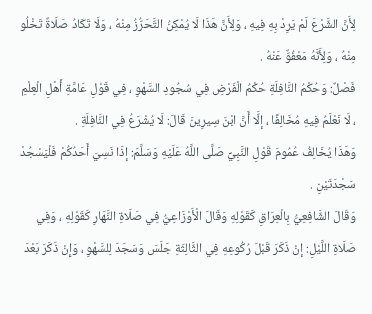لِأَنَّ الشَّرْعَ لَمْ يَرِدْ بِهِ فِيهِ ، وَلِأَنَّ هَذَا لَا يُمْكِنُ التَّحَرُّزُ مِنْهُ ، وَلَا تَكَادُ صَلَاةٌ تَخْلُو مِنْهُ ، وَلِأَنَّهُ مَعْفُوٌّ عَنْهُ .
فَصْلٌ: وَحُكْمُ النَّافِلَةِ حُكْمُ الْفَرْضِ فِي سُجُودِ السَّهْوِ ، فِي قَوْلِ عَامَّةِ أَهْلِ الْعِلْمِ ، لَا نَعْلَمُ فِيهِ مُخَالِفًا ، إلَّا أَنَّ ابْنَ سِيرِينَ قَالَ: لَا يُشْرَعُ فِي النَّافِلَةِ .
وَهَذَا يُخَالِفُ عُمُومَ قَوْلِ النَّبِيِّ صَلَّى اللَّهُ عَلَيْهِ وَسَلَّمَ: إذَا نَسِيَ أَحَدُكُمْ فَلْيَسْجُدْ سَجْدَتَيْنِ .
وَقَالَ الشَّافِعِيُّ بِالْعِرَاقِ كَقَوْلِهِ وَقَالَ الْأَوْزَاعِيُّ فِي صَلَاةِ النَّهَارِ كَقَوْلِهِ ، وَفِي صَلَاةِ اللَّيْلِ: إنْ ذَكَرَ قَبْلَ رُكُوعِهِ فِي الثَّالِثَةِ جَلَسَ وَسَجَدَ لِلسَّهْوِ ، وَإِنْ ذَكَرَ بَعْدَ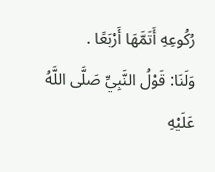رُكُوعِهِ أَتَمَّهَا أَرْبَعًا .
وَلَنَا: قَوْلُ النَّبِيِّ صَلَّى اللَّهُ عَلَيْهِ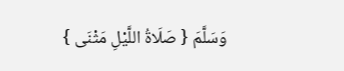وَسَلَّمَ { صَلَاةُ اللَّيْلِ مَثْنَى }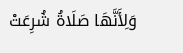وَلِأَنَّهَا صَلَاةُ شُرِعَتْ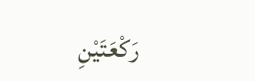رَكْعَتَيْنِ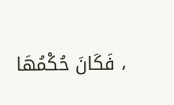، فَكَانَ حُكْمُهَا